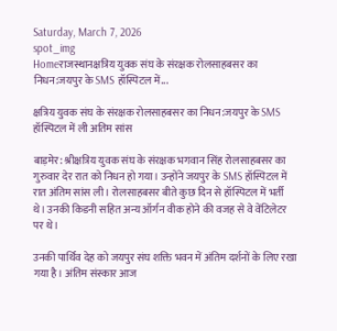Saturday, March 7, 2026
spot_img
Homeराजस्थानक्षत्रिय युवक संघ के संरक्षक रोलसाहबसर का निधन:जयपुर के SMS हॉस्पिटल में...

क्षत्रिय युवक संघ के संरक्षक रोलसाहबसर का निधन:जयपुर के SMS हॉस्पिटल में ली अतिम सांस

बाड़मेर: श्रीक्षत्रिय युवक संघ के संरक्षक भगवान सिंह रोलसाहबसर का गुरुवार देर रात को निधन हो गया। उन्होंने जयपुर के SMS हॉस्पिटल में रात अंतिम सांस ली। रोलसाहबसर बीते कुछ दिन से हॉस्पिटल में भर्ती थे। उनकी किडनी सहित अन्य ऑर्गन वीक होने की वजह से वे वेंटिलेटर पर थे।

उनकी पार्थिव देह को जयपुर संघ शक्ति भवन में अंतिम दर्शनों के लिए रखा गया है। अंतिम संस्कार आज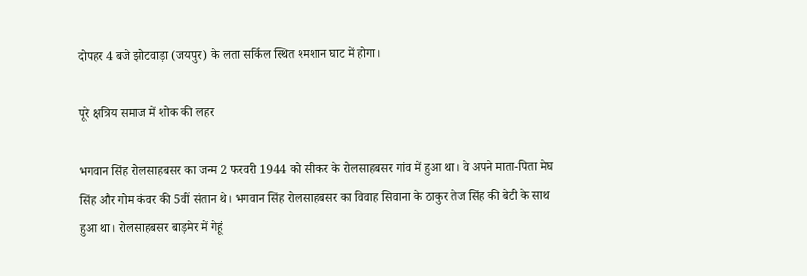दोपहर 4 बजे झोटवाड़ा (जयपुर) के लता सर्किल स्थित श्मशान घाट में होगा।

पूरे क्षत्रिय समाज में शोक की लहर

भगवान सिंह रोलसाहबसर का जन्म 2 फरवरी 1944 को सीकर के रोलसाहबसर गांव में हुआ था। वे अपने माता-पिता मेघ सिंह और गोम कंवर की 5वीं संतान थे। भगवान सिंह रोलसाहबसर का विवाह सिवाना के ठाकुर तेज सिंह की बेटी के साथ हुआ था। रोलसाहबसर बाड़मेर में गेहूं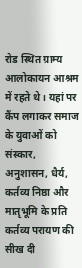रोड स्थित ग्राम्य आलोकायन आश्रम में रहते थे। यहां पर कैंप लगाकर समाज के युवाओं को संस्कार, अनुशासन, धैर्य, कर्तव्य निष्ठा और मातृभूमि के प्रति कर्तव्य परायण की सीख दी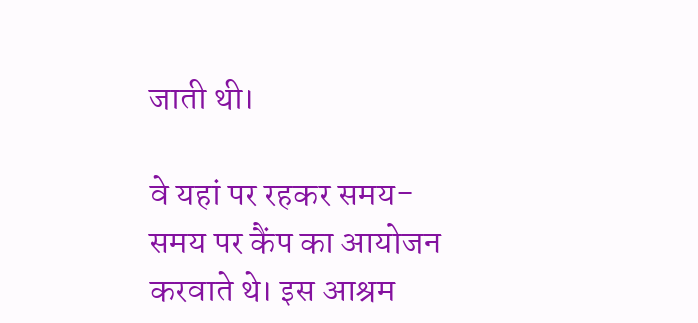जाती थी।

वे यहां पर रहकर समय-समय पर कैंप का आयोजन करवाते थे। इस आश्रम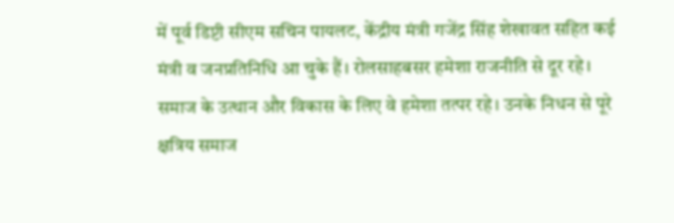में पूर्व डिप्टी सीएम सचिन पायलट, केंद्रीय मंत्री गजेंद्र सिंह शेखावत सहित कई मंत्री व जनप्रतिनिधि आ चुके हैं। रोलसाहबसर हमेशा राजनीति से दूर रहे। समाज के उत्थान और विकास के लिए वे हमेशा तत्पर रहे। उनके निधन से पूरे क्षत्रिय समाज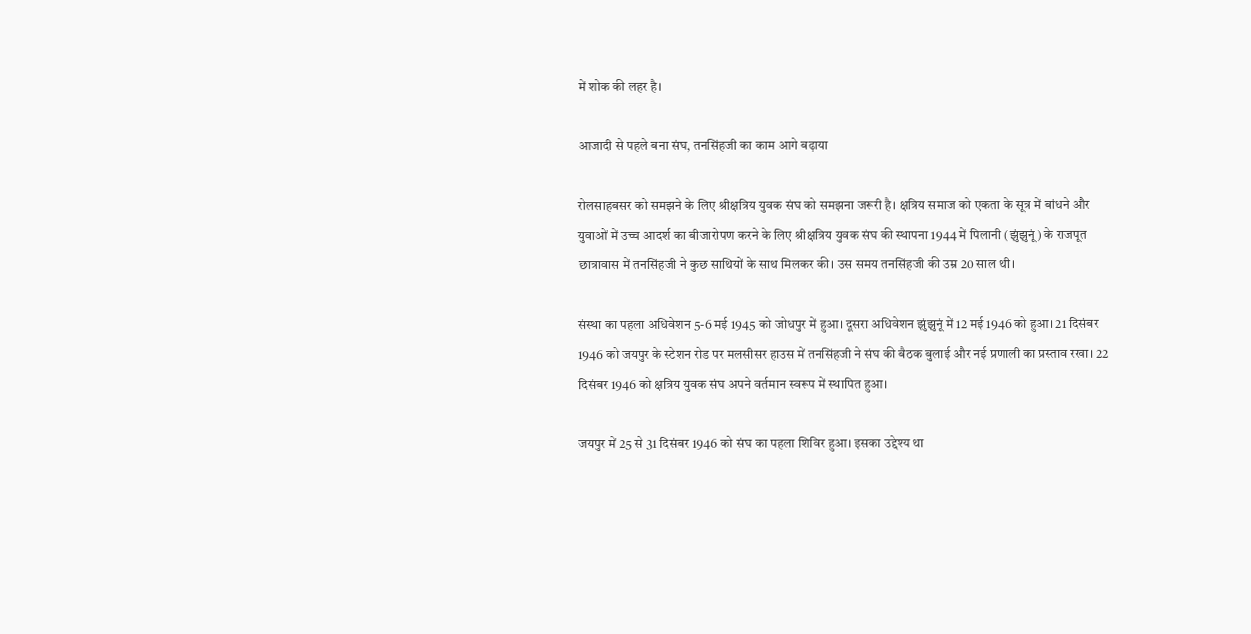में शोक की लहर है।

आजादी से पहले बना संघ, तनसिंहजी का काम आगे बढ़ाया

रोलसाहबसर को समझने के लिए श्रीक्षत्रिय युवक संघ को समझना जरूरी है। क्षत्रिय समाज को एकता के सूत्र में बांधने और युवाओं में उच्च आदर्श का बीजारोपण करने के लिए श्रीक्षत्रिय युवक संघ की स्थापना 1944 में पिलानी (झुंझुनूं) के राजपूत छात्रावास में तनसिंहजी ने कुछ साथियों के साथ मिलकर की। उस समय तनसिंहजी की उम्र 20 साल थी।

संस्था का पहला अधिवेशन 5-6 मई 1945 को जोधपुर में हुआ। दूसरा अधिवेशन झुंझुनूं में 12 मई 1946 को हुआ। 21 दिसंबर 1946 को जयपुर के स्टेशन रोड पर मलसीसर हाउस में तनसिंहजी ने संघ की बैठक बुलाई और नई प्रणाली का प्रस्ताव रखा। 22 दिसंबर 1946 को क्षत्रिय युवक संघ अपने वर्तमान स्वरूप में स्थापित हुआ।

जयपुर में 25 से 31 दिसंबर 1946 को संघ का पहला शिविर हुआ। इसका उद्देश्य था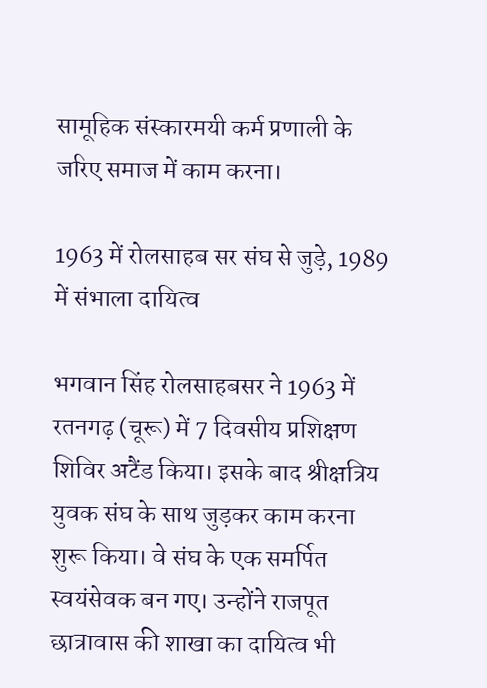सामूहिक संस्कारमयी कर्म प्रणाली के जरिए समाज में काम करना।

1963 में रोलसाहब सर संघ से जुड़े, 1989 में संभाला दायित्व

भगवान सिंह रोलसाहबसर ने 1963 में रतनगढ़ (चूरू) में 7 दिवसीय प्रशिक्षण शिविर अटैंड किया। इसके बाद श्रीक्षत्रिय युवक संघ के साथ जुड़कर काम करना शुरू किया। वे संघ के एक समर्पित स्वयंसेवक बन गए। उन्होंने राजपूत छात्रावास की शाखा का दायित्व भी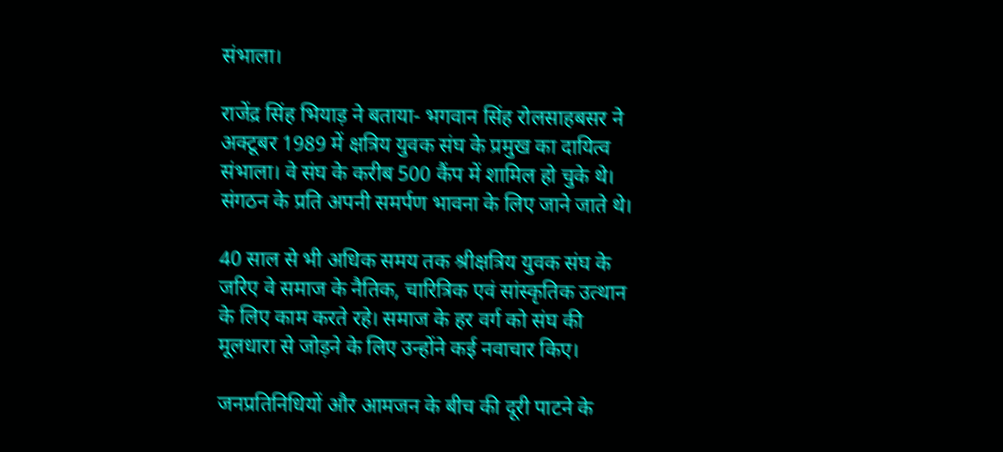संभाला।

राजेंद्र सिंह भियाड़ ने बताया- भगवान सिंह रोलसाहबसर ने अक्टूबर 1989 में क्षत्रिय युवक संघ के प्रमुख का दायित्व संभाला। वे संघ के करीब 500 कैंप में शामिल हो चुके थे। संगठन के प्रति अपनी समर्पण भावना के लिए जाने जाते थे।

40 साल से भी अधिक समय तक श्रीक्षत्रिय युवक संघ के जरिए वे समाज के नैतिक, चारित्रिक एवं सांस्कृतिक उत्थान के लिए काम करते रहे। समाज के हर वर्ग को संघ की मूलधारा से जोड़ने के लिए उन्होंने कई नवाचार किए।

जनप्रतिनिधियों और आमजन के बीच की दूरी पाटने के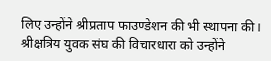लिए उन्होंने श्रीप्रताप फाउण्डेशन की भी स्थापना की। श्रीक्षत्रिय युवक संघ की विचारधारा को उन्होंने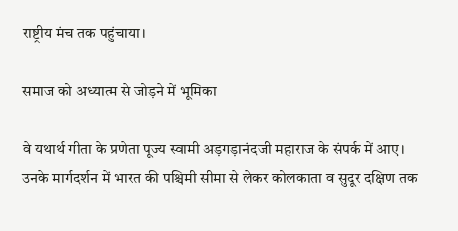राष्ट्रीय मंच तक पहुंचाया।

समाज को अध्यात्म से जोड़ने में भूमिका

वे यथार्थ गीता के प्रणेता पूज्य स्वामी अड़गड़ानंदजी महाराज के संपर्क में आए। उनके मार्गदर्शन में भारत की पश्चिमी सीमा से लेकर कोलकाता व सुदूर दक्षिण तक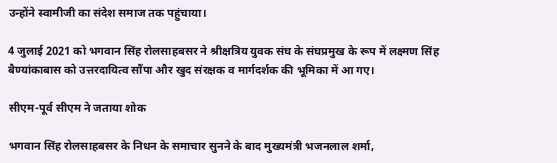उन्होंने स्वामीजी का संदेश समाज तक पहुंचाया।

4 जुलाई 2021 को भगवान सिंह रोलसाहबसर ने श्रीक्षत्रिय युवक संघ के संघप्रमुख के रूप में लक्ष्मण सिंह बैण्यांकाबास को उत्तरदायित्व सौंपा और खुद संरक्षक व मार्गदर्शक की भूमिका में आ गए।

सीएम-पूर्व सीएम ने जताया शोक

भगवान सिंह रोलसाहबसर के निधन के समाचार सुनने के बाद मुख्यमंत्री भजनलाल शर्मा,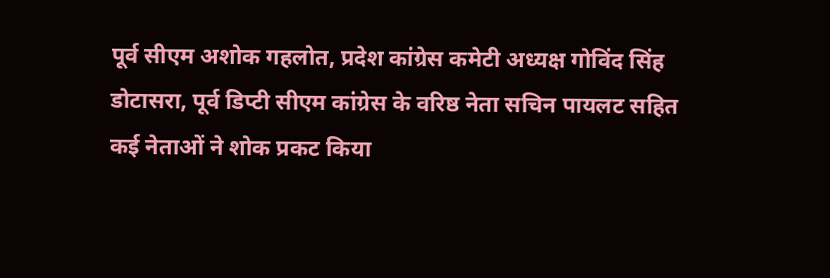पूर्व सीएम अशोक गहलोत, प्रदेश कांग्रेस कमेटी अध्यक्ष गोविंद सिंह डोटासरा, पूर्व डिप्टी सीएम कांग्रेस के वरिष्ठ नेता सचिन पायलट सहित कई नेताओं ने शोक प्रकट किया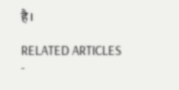है।

RELATED ARTICLES
-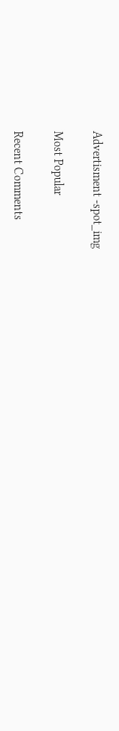Advertisment -spot_img

Most Popular

Recent Comments